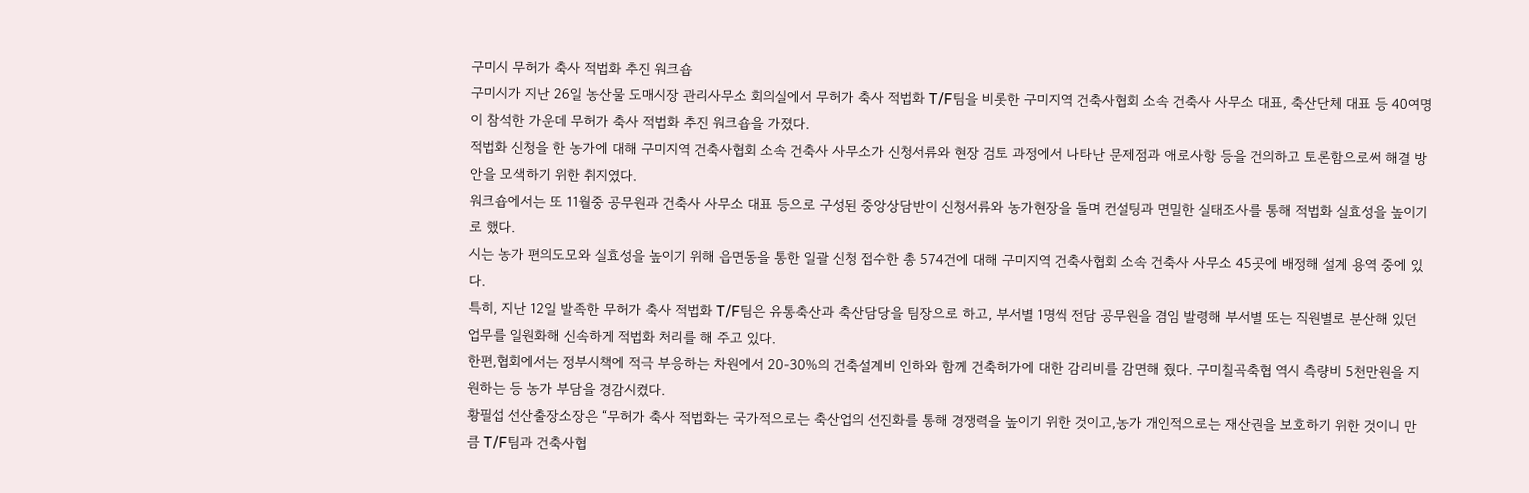구미시 무허가 축사 적법화 추진 워크숍
구미시가 지난 26일 농산물 도매시장 관리사무소 회의실에서 무허가 축사 적법화 T/F팀을 비롯한 구미지역 건축사협회 소속 건축사 사무소 대표, 축산단체 대표 등 40여명이 참석한 가운데 무허가 축사 적법화 추진 워크숍을 가졌다.
적법화 신청을 한 농가에 대해 구미지역 건축사협회 소속 건축사 사무소가 신청서류와 현장 검토 과정에서 나타난 문제점과 애로사항 등을 건의하고 토론함으로써 해결 방안을 모색하기 위한 취지였다.
워크숍에서는 또 11월중 공무원과 건축사 사무소 대표 등으로 구성된 중앙상담반이 신청서류와 농가현장을 돌며 컨설팅과 면밀한 실태조사를 통해 적법화 실효성을 높이기로 했다.
시는 농가 편의도모와 실효성을 높이기 위해 읍면동을 통한 일괄 신청 접수한 총 574건에 대해 구미지역 건축사협회 소속 건축사 사무소 45곳에 배정해 설계 용역 중에 있다.
특히, 지난 12일 발족한 무허가 축사 적법화 T/F팀은 유통축산과 축산담당을 팀장으로 하고, 부서별 1명씩 전담 공무원을 겸임 발령해 부서별 또는 직원별로 분산해 있던 업무를 일원화해 신속하게 적법화 처리를 해 주고 있다.
한편,협회에서는 정부시책에 적극 부응하는 차원에서 20-30%의 건축설계비 인하와 함께 건축허가에 대한 감리비를 감면해 줬다. 구미칠곡축협 역시 측량비 5천만원을 지원하는 등 농가 부담을 경감시켰다.
황필섭 선산출장소장은 “무허가 축사 적법화는 국가적으로는 축산업의 선진화를 통해 경쟁력을 높이기 위한 것이고,농가 개인적으로는 재산권을 보호하기 위한 것이니 만큼 T/F팀과 건축사협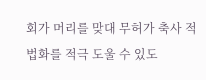회가 머리를 맞대 무허가 축사 적법화를 적극 도울 수 있도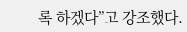록 하겠다”고 강조했다.